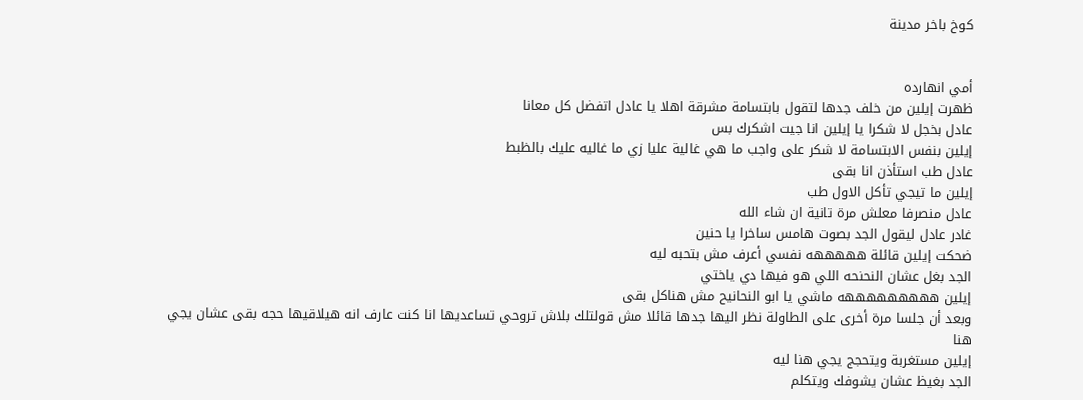كوخ باخر مدينة


أمي انهارده
ظهرت إيلين من خلف جدها لتقول بابتسامة مشرقة اهلا يا عادل اتفضل كل معانا
عادل بخجل لا شكرا يا إيلين انا جيت اشكرك بس
إيلين بنفس الابتسامة لا شكر على واجب ما هي غالية عليا زي ما غاليه عليك بالظبط
عادل طب استأذن انا بقى
إيلين ما تيجي تأكل الاول طب
عادل منصرفا معلش مرة تانية ان شاء الله
غادر عادل ليقول الجد بصوت هامس ساخرا يا حنين
ضحكت إيلين قائلة هههههه نفسي أعرف مش بتحبه ليه
الجد بغل عشان النحنحه اللي هو فيها دي ياختي
إيلين هههههههههه ماشي يا ابو النحانيح مش هناكل بقى
وبعد أن جلسا مرة أخرى على الطاولة نظر اليها جدها قائلا مش قولتلك بلاش تروحي تساعديها انا كنت عارف انه هيلاقيها حجه بقى عشان يجي هنا
إيلين مستغربة ويتحجج يجي هنا ليه
الجد بغيظ عشان يشوفك ويتكلم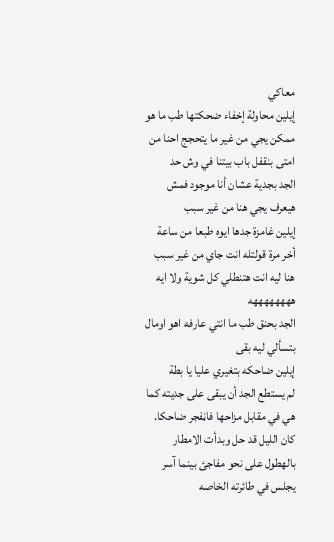معاكي
إيلين محاولة إخفاء ضحكتها طب ما هو ممكن يجي من غير ما يتحجج احنا من امتى بنقفل باب بيتنا في وش حد
الجد بجدية عشان أنا موجود فمش هيعرف يجي هنا من غير سبب
إيلين غامزة جدها ايوه طبعا من ساعة أخر مرة قولتله انت جاي من غير سبب هنا ليه انت هتنطلي كل شوية ولا ايه ههههههههه
الجد بحنق طب ما انتي عارفه اهو اومال بتسألي ليه بقى
إيلين ضاحكه بتغيري عليا يا بطة
لم يستطع الجد أن يبقى على جديته كما هي في مقابل مزاحها فاڼفجر ضاحكا.
كان الليل قد حل وبدأت الامطار بالهطول على نحو مفاجئ بينما آسر يجلس في طائرته الخاصه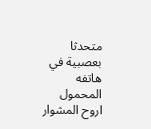متحدثا بعصبية في هاتفه المحمول اروح المشوار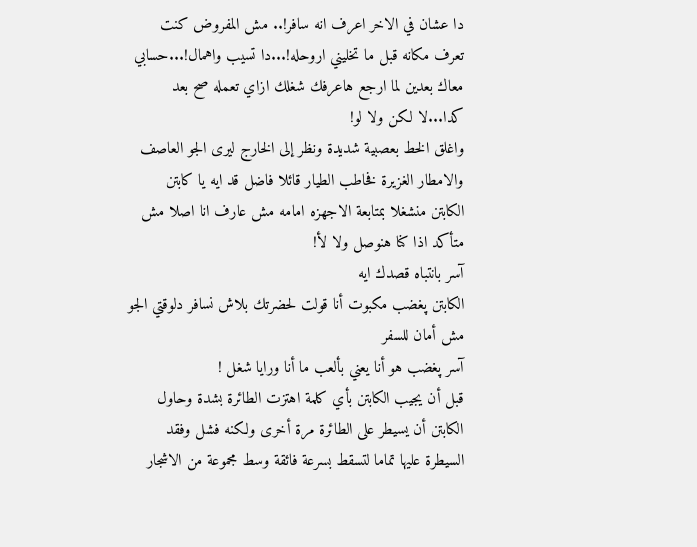دا عشان في الاخر اعرف انه سافر!.. مش المفروض كنت تعرف مكانه قبل ما تخليني اروحله!...دا تسيب واهمال!...حسابي معاك بعدين لما ارجع هاعرفك شغلك ازاي تعمله صح بعد كدا...لا لكن ولا لو!
واغلق الخط بعصبية شديدة ونظر إلى الخارج ليرى الجو العاصف والامطار الغزيرة فخاطب الطيار قائلا فاضل قد ايه يا كابتن
الكابتن منشغلا بمتابعة الاجهزه امامه مش عارف انا اصلا مش متأكد اذا كنا هنوصل ولا لأ!
آسر بانتباه قصدك ايه
الكابتن پغضب مكبوت أنا قولت لحضرتك بلاش نسافر دلوقتي الجو مش أمان للسفر
آسر پغضب هو أنا يعني بألعب ما أنا ورايا شغل !
قبل أن يجيب الكابتن بأي كلمة اهتزت الطائرة بشدة وحاول الكابتن أن يسيطر على الطائرة مرة أخرى ولكنه فشل وفقد السيطرة عليها تماما لتسقط بسرعة فائقة وسط مجموعة من الاشجار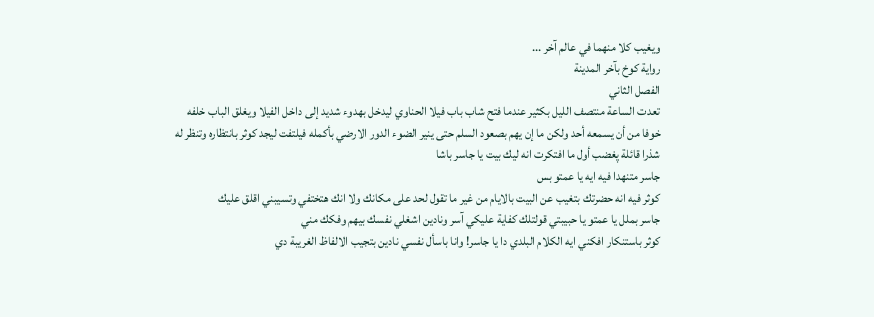ويغيب كلا منهما في عالم آخر ...
رواية كوخ بآخر المدينة
الفصل الثاني
تعدت الساعة منتصف الليل بكثير عندما فتح شاب باب فيلا الحناوي ليدخل بهدوء شديد إلى داخل الفيلا ويغلق الباب خلفه خوفا من أن يسمعه أحد ولكن ما إن يهم بصعود السلم حتى ينير الضوء الدور الارضي بأكمله فيلتفت ليجد كوثر بانتظاره وتنظر له شذرا قائلة پغضب أول ما افتكرت انه ليك بيت يا جاسر باشا
جاسر متنهدا فيه ايه يا عمتو بس
كوثر فيه انه حضرتك بتغيب عن البيت بالايام من غير ما تقول لحد على مكانك ولا انك هتختفي وتسيبني اقلق عليك
جاسر بملل يا عمتو يا حبيبتي قولتلك كفاية عليكي آسر ونادين اشغلي نفسك بيهم وفكك مني
كوثر باستنكار افكني ايه الكلام البلدي دا يا جاسر! وانا باسأل نفسي نادين بتجيب الالفاظ الغريبة دي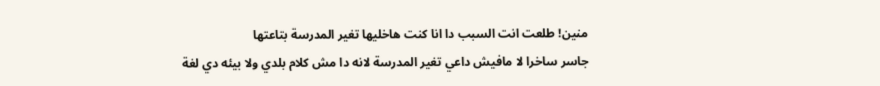منين! طلعت انت السبب دا انا كنت هاخليها تغير المدرسة بتاعتها
جاسر ساخرا لا مافيش داعي تغير المدرسة لانه دا مش كلام بلدي ولا بيئه دي لغة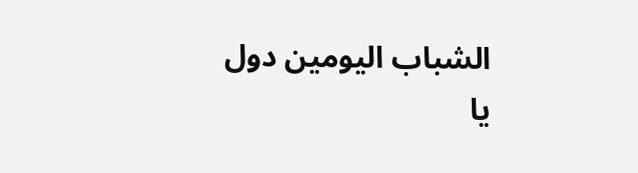الشباب اليومين دول يا